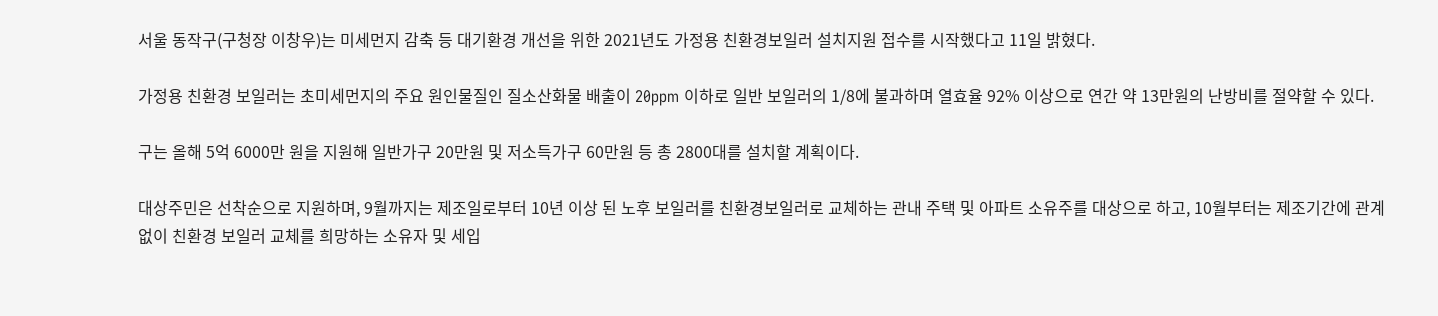서울 동작구(구청장 이창우)는 미세먼지 감축 등 대기환경 개선을 위한 2021년도 가정용 친환경보일러 설치지원 접수를 시작했다고 11일 밝혔다.

가정용 친환경 보일러는 초미세먼지의 주요 원인물질인 질소산화물 배출이 20ppm 이하로 일반 보일러의 1/8에 불과하며 열효율 92% 이상으로 연간 약 13만원의 난방비를 절약할 수 있다.

구는 올해 5억 6000만 원을 지원해 일반가구 20만원 및 저소득가구 60만원 등 총 2800대를 설치할 계획이다.

대상주민은 선착순으로 지원하며, 9월까지는 제조일로부터 10년 이상 된 노후 보일러를 친환경보일러로 교체하는 관내 주택 및 아파트 소유주를 대상으로 하고, 10월부터는 제조기간에 관계없이 친환경 보일러 교체를 희망하는 소유자 및 세입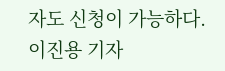자도 신청이 가능하다. 이진용 기자